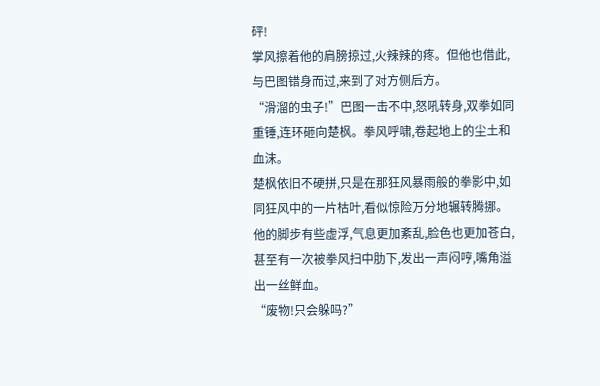砰!
掌风擦着他的肩膀掠过,火辣辣的疼。但他也借此,与巴图错身而过,来到了对方侧后方。
“滑溜的虫子!”巴图一击不中,怒吼转身,双拳如同重锤,连环砸向楚枫。拳风呼啸,卷起地上的尘土和血沫。
楚枫依旧不硬拼,只是在那狂风暴雨般的拳影中,如同狂风中的一片枯叶,看似惊险万分地辗转腾挪。他的脚步有些虚浮,气息更加紊乱,脸色也更加苍白,甚至有一次被拳风扫中肋下,发出一声闷哼,嘴角溢出一丝鲜血。
“废物!只会躲吗?”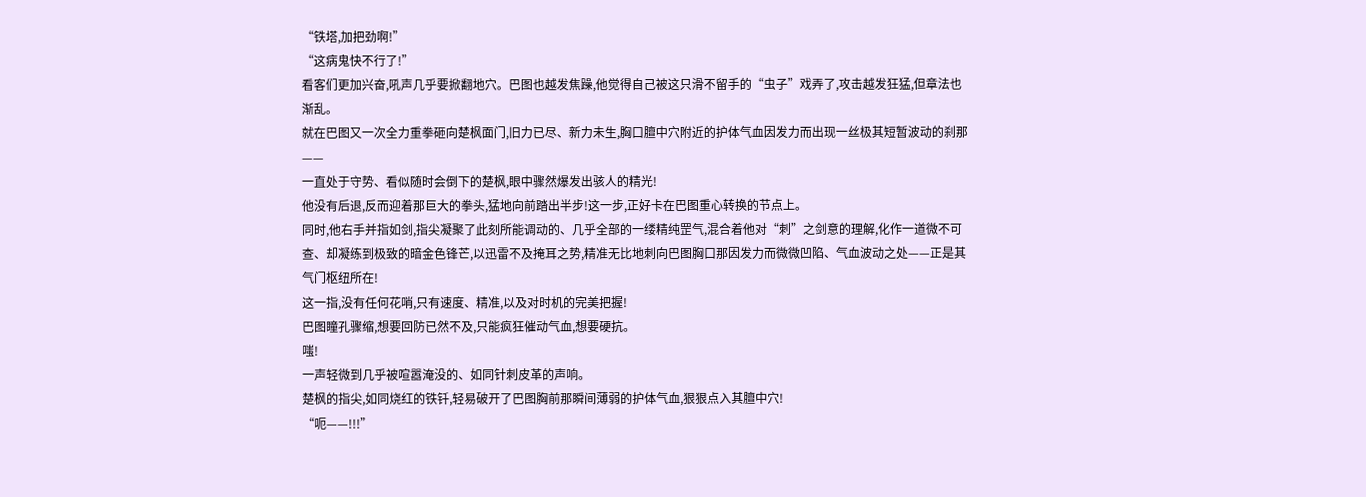“铁塔,加把劲啊!”
“这病鬼快不行了!”
看客们更加兴奋,吼声几乎要掀翻地穴。巴图也越发焦躁,他觉得自己被这只滑不留手的“虫子”戏弄了,攻击越发狂猛,但章法也渐乱。
就在巴图又一次全力重拳砸向楚枫面门,旧力已尽、新力未生,胸口膻中穴附近的护体气血因发力而出现一丝极其短暂波动的刹那——
一直处于守势、看似随时会倒下的楚枫,眼中骤然爆发出骇人的精光!
他没有后退,反而迎着那巨大的拳头,猛地向前踏出半步!这一步,正好卡在巴图重心转换的节点上。
同时,他右手并指如剑,指尖凝聚了此刻所能调动的、几乎全部的一缕精纯罡气,混合着他对“刺”之剑意的理解,化作一道微不可查、却凝练到极致的暗金色锋芒,以迅雷不及掩耳之势,精准无比地刺向巴图胸口那因发力而微微凹陷、气血波动之处——正是其气门枢纽所在!
这一指,没有任何花哨,只有速度、精准,以及对时机的完美把握!
巴图瞳孔骤缩,想要回防已然不及,只能疯狂催动气血,想要硬抗。
嗤!
一声轻微到几乎被喧嚣淹没的、如同针刺皮革的声响。
楚枫的指尖,如同烧红的铁钎,轻易破开了巴图胸前那瞬间薄弱的护体气血,狠狠点入其膻中穴!
“呃——!!!”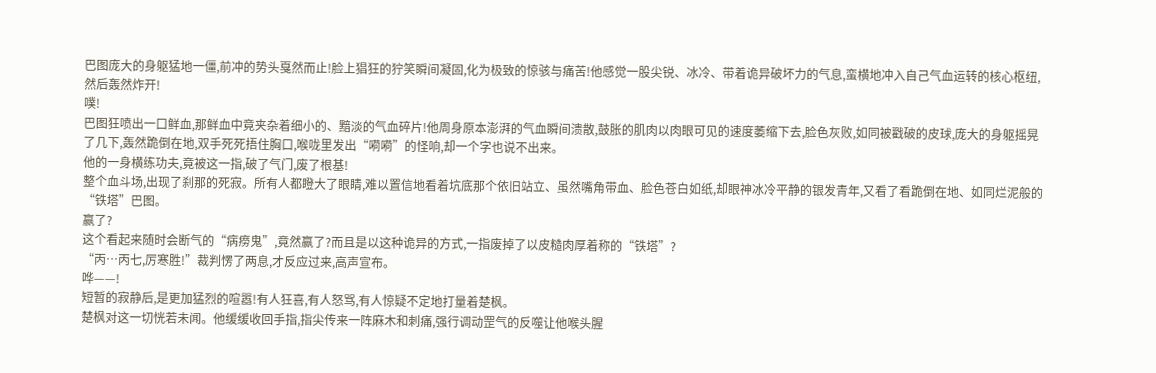巴图庞大的身躯猛地一僵,前冲的势头戛然而止!脸上猖狂的狞笑瞬间凝固,化为极致的惊骇与痛苦!他感觉一股尖锐、冰冷、带着诡异破坏力的气息,蛮横地冲入自己气血运转的核心枢纽,然后轰然炸开!
噗!
巴图狂喷出一口鲜血,那鲜血中竟夹杂着细小的、黯淡的气血碎片!他周身原本澎湃的气血瞬间溃散,鼓胀的肌肉以肉眼可见的速度萎缩下去,脸色灰败,如同被戳破的皮球,庞大的身躯摇晃了几下,轰然跪倒在地,双手死死捂住胸口,喉咙里发出“嗬嗬”的怪响,却一个字也说不出来。
他的一身横练功夫,竟被这一指,破了气门,废了根基!
整个血斗场,出现了刹那的死寂。所有人都瞪大了眼睛,难以置信地看着坑底那个依旧站立、虽然嘴角带血、脸色苍白如纸,却眼神冰冷平静的银发青年,又看了看跪倒在地、如同烂泥般的“铁塔”巴图。
赢了?
这个看起来随时会断气的“病痨鬼”,竟然赢了?而且是以这种诡异的方式,一指废掉了以皮糙肉厚着称的“铁塔”?
“丙…丙七,厉寒胜!”裁判愣了两息,才反应过来,高声宣布。
哗——!
短暂的寂静后,是更加猛烈的喧嚣!有人狂喜,有人怒骂,有人惊疑不定地打量着楚枫。
楚枫对这一切恍若未闻。他缓缓收回手指,指尖传来一阵麻木和刺痛,强行调动罡气的反噬让他喉头腥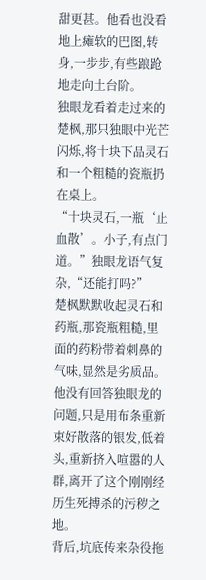甜更甚。他看也没看地上瘫软的巴图,转身,一步步,有些踉跄地走向土台阶。
独眼龙看着走过来的楚枫,那只独眼中光芒闪烁,将十块下品灵石和一个粗糙的瓷瓶扔在桌上。
“十块灵石,一瓶‘止血散’。小子,有点门道。”独眼龙语气复杂,“还能打吗?”
楚枫默默收起灵石和药瓶,那瓷瓶粗糙,里面的药粉带着刺鼻的气味,显然是劣质品。他没有回答独眼龙的问题,只是用布条重新束好散落的银发,低着头,重新挤入喧嚣的人群,离开了这个刚刚经历生死搏杀的污秽之地。
背后,坑底传来杂役拖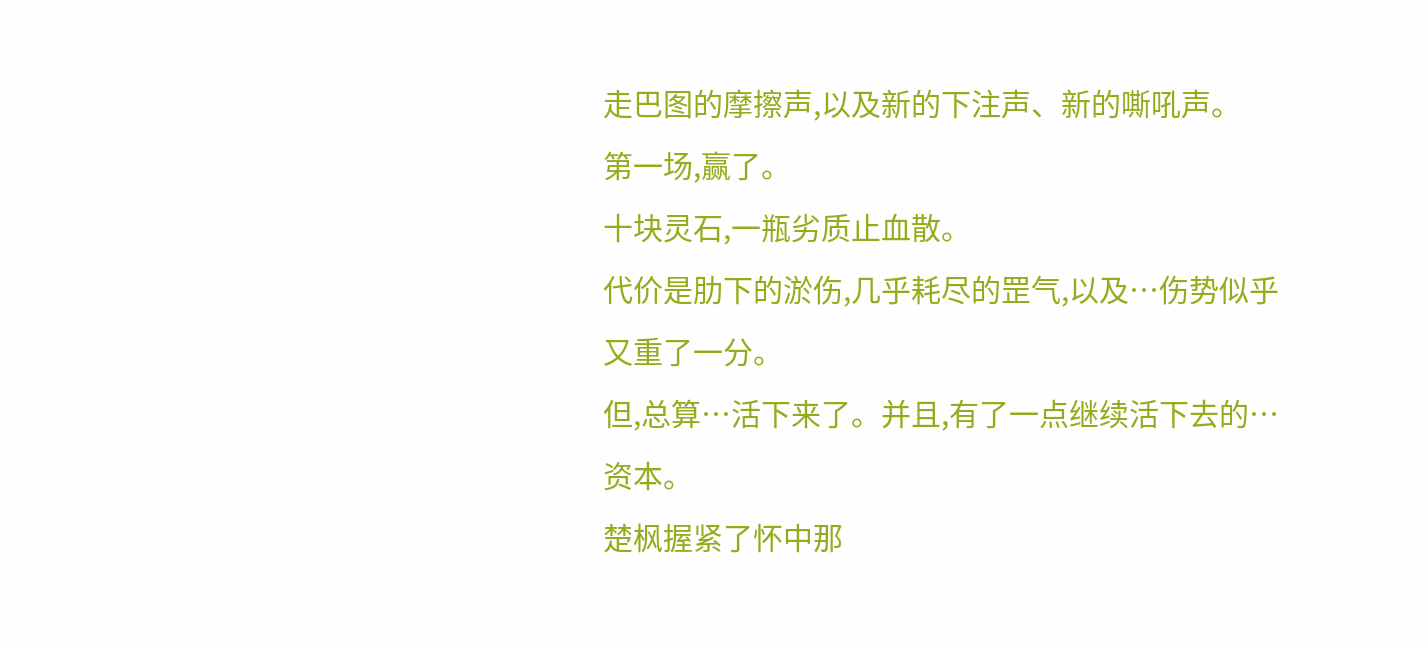走巴图的摩擦声,以及新的下注声、新的嘶吼声。
第一场,赢了。
十块灵石,一瓶劣质止血散。
代价是肋下的淤伤,几乎耗尽的罡气,以及…伤势似乎又重了一分。
但,总算…活下来了。并且,有了一点继续活下去的…资本。
楚枫握紧了怀中那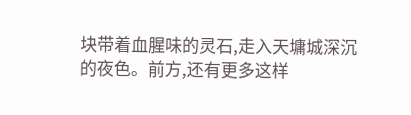块带着血腥味的灵石,走入天墉城深沉的夜色。前方,还有更多这样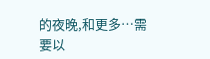的夜晚,和更多…需要以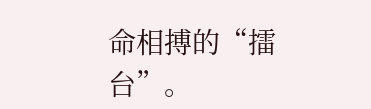命相搏的“擂台”。